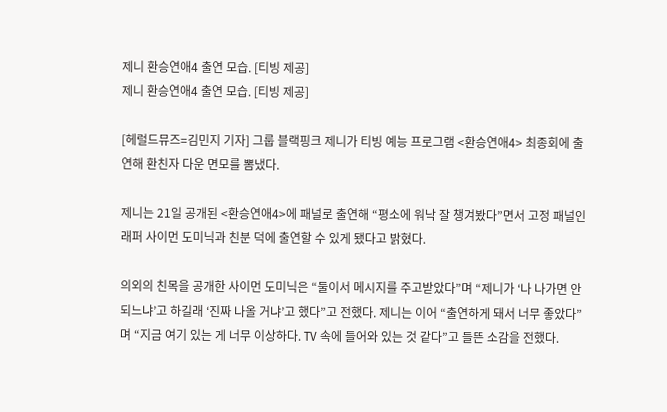제니 환승연애4 출연 모습. [티빙 제공]
제니 환승연애4 출연 모습. [티빙 제공]

[헤럴드뮤즈=김민지 기자] 그룹 블랙핑크 제니가 티빙 예능 프로그램 <환승연애4> 최종회에 출연해 환친자 다운 면모를 뽐냈다.

제니는 21일 공개된 <환승연애4>에 패널로 출연해 “평소에 워낙 잘 챙겨봤다”면서 고정 패널인 래퍼 사이먼 도미닉과 친분 덕에 출연할 수 있게 됐다고 밝혔다.

의외의 친목을 공개한 사이먼 도미닉은 “둘이서 메시지를 주고받았다”며 “제니가 ‘나 나가면 안 되느냐’고 하길래 ‘진짜 나올 거냐’고 했다”고 전했다. 제니는 이어 “출연하게 돼서 너무 좋았다”며 “지금 여기 있는 게 너무 이상하다. TV 속에 들어와 있는 것 같다”고 들뜬 소감을 전했다.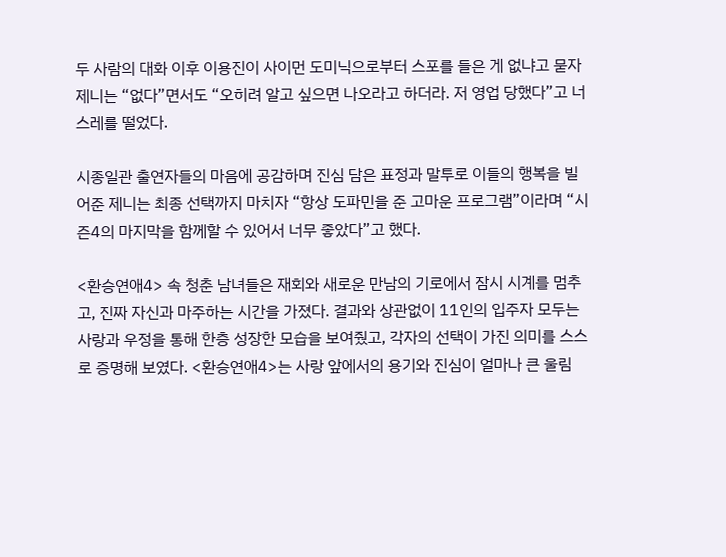두 사람의 대화 이후 이용진이 사이먼 도미닉으로부터 스포를 들은 게 없냐고 묻자 제니는 “없다”면서도 “오히려 알고 싶으면 나오라고 하더라. 저 영업 당했다”고 너스레를 떨었다.

시종일관 출연자들의 마음에 공감하며 진심 담은 표정과 말투로 이들의 행복을 빌어준 제니는 최종 선택까지 마치자 “항상 도파민을 준 고마운 프로그램”이라며 “시즌4의 마지막을 함께할 수 있어서 너무 좋았다”고 했다.

<환승연애4> 속 청춘 남녀들은 재회와 새로운 만남의 기로에서 잠시 시계를 멈추고, 진짜 자신과 마주하는 시간을 가졌다. 결과와 상관없이 11인의 입주자 모두는 사랑과 우정을 통해 한층 성장한 모습을 보여줬고, 각자의 선택이 가진 의미를 스스로 증명해 보였다. <환승연애4>는 사랑 앞에서의 용기와 진심이 얼마나 큰 울림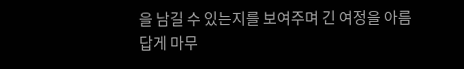을 남길 수 있는지를 보여주며 긴 여정을 아름답게 마무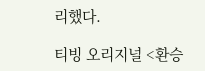리했다.

티빙 오리지널 <환승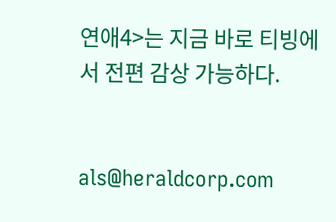연애4>는 지금 바로 티빙에서 전편 감상 가능하다.


als@heraldcorp.com